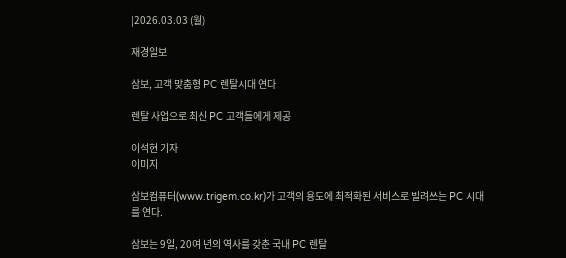|2026.03.03 (월)

재경일보

삼보, 고객 맞춤형 PC 렌탈시대 연다

렌탈 사업으로 최신 PC 고객들에게 제공

이석현 기자
이미지

삼보컴퓨터(www.trigem.co.kr)가 고객의 용도에 최적화된 서비스로 빌려쓰는 PC 시대를 연다.

삼보는 9일, 20여 년의 역사를 갖춘 국내 PC 렌탈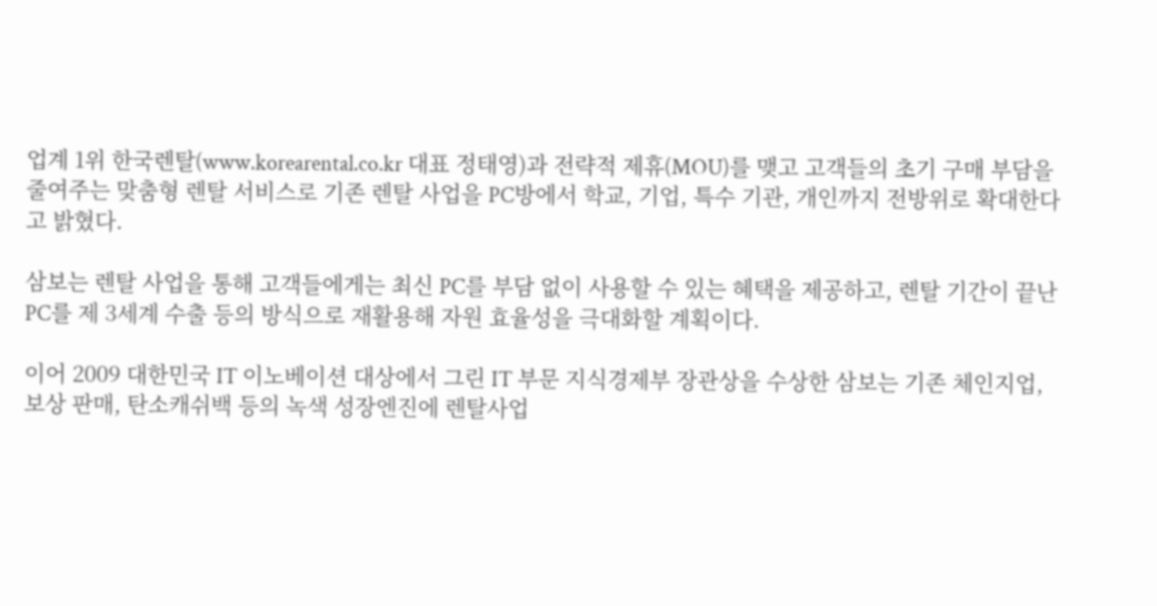업계 1위 한국렌탈(www.korearental.co.kr 대표 정태영)과 전략적 제휴(MOU)를 맺고 고객들의 초기 구매 부담을 줄여주는 맞춤형 렌탈 서비스로 기존 렌탈 사업을 PC방에서 학교, 기업, 특수 기관, 개인까지 전방위로 확대한다고 밝혔다.

삼보는 렌탈 사업을 통해 고객들에게는 최신 PC를 부담 없이 사용할 수 있는 혜택을 제공하고, 렌탈 기간이 끝난 PC를 제 3세계 수출 등의 방식으로 재활용해 자원 효율성을 극대화할 계획이다.

이어 2009 대한민국 IT 이노베이션 대상에서 그린 IT 부문 지식경제부 장관상을 수상한 삼보는 기존 체인지업, 보상 판매, 탄소캐쉬백 등의 녹색 성장엔진에 렌탈사업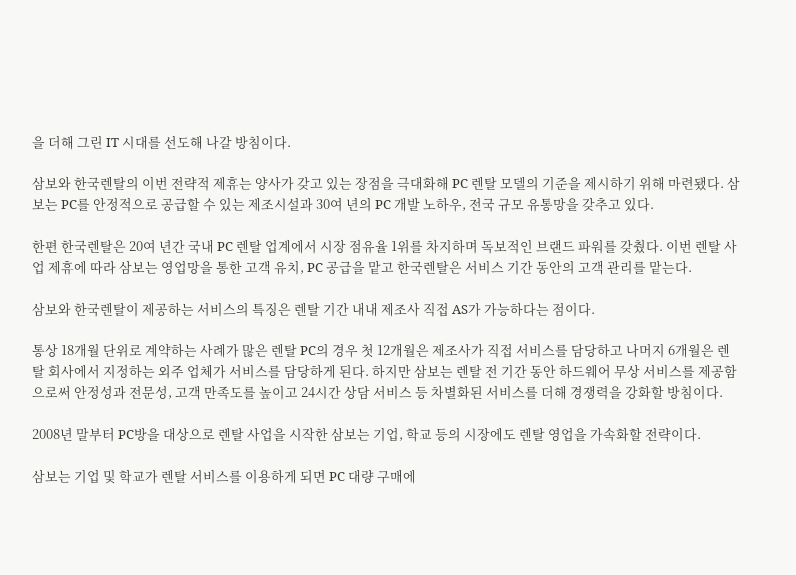을 더해 그린 IT 시대를 선도해 나갈 방침이다.

삼보와 한국렌탈의 이번 전략적 제휴는 양사가 갖고 있는 장점을 극대화해 PC 렌탈 모델의 기준을 제시하기 위해 마련됐다. 삼보는 PC를 안정적으로 공급할 수 있는 제조시설과 30여 년의 PC 개발 노하우, 전국 규모 유통망을 갖추고 있다.

한편 한국렌탈은 20여 년간 국내 PC 렌탈 업계에서 시장 점유율 1위를 차지하며 독보적인 브랜드 파워를 갖췄다. 이번 렌탈 사업 제휴에 따라 삼보는 영업망을 통한 고객 유치, PC 공급을 맡고 한국렌탈은 서비스 기간 동안의 고객 관리를 맡는다.

삼보와 한국렌탈이 제공하는 서비스의 특징은 렌탈 기간 내내 제조사 직접 AS가 가능하다는 점이다.

통상 18개월 단위로 계약하는 사례가 많은 렌탈 PC의 경우 첫 12개월은 제조사가 직접 서비스를 담당하고 나머지 6개월은 렌탈 회사에서 지정하는 외주 업체가 서비스를 담당하게 된다. 하지만 삼보는 렌탈 전 기간 동안 하드웨어 무상 서비스를 제공함으로써 안정성과 전문성, 고객 만족도를 높이고 24시간 상담 서비스 등 차별화된 서비스를 더해 경쟁력을 강화할 방침이다.

2008년 말부터 PC방을 대상으로 렌탈 사업을 시작한 삼보는 기업, 학교 등의 시장에도 렌탈 영업을 가속화할 전략이다.

삼보는 기업 및 학교가 렌탈 서비스를 이용하게 되면 PC 대량 구매에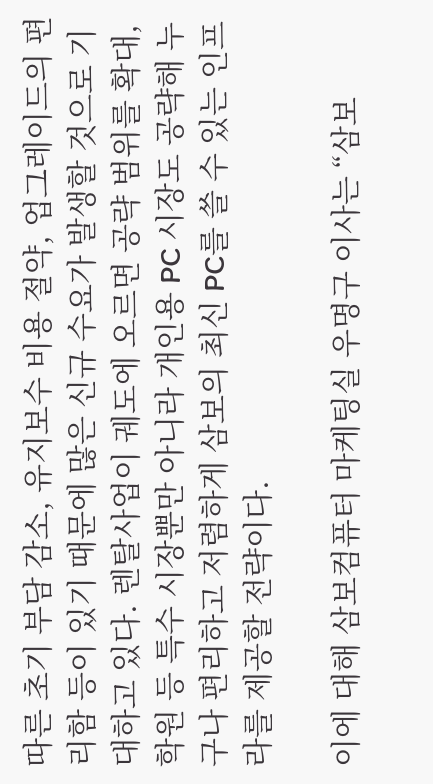따른 초기 부담 감소, 유지보수 비용 절약, 업그레이드의 편리함 등이 있기 때문에 많은 신규 수요가 발생할 것으로 기대하고 있다. 렌탈사업이 궤도에 오르면 공략 범위를 확대, 학원 등 특수 시장뿐만 아니라 개인용 PC 시장도 공략해 누구나 편리하고 저렴하게 삼보의 최신 PC를 쓸 수 있는 인프라를 제공할 전략이다.

이에 대해 삼보컴퓨터 마케팅실 우명구 이사는 “삼보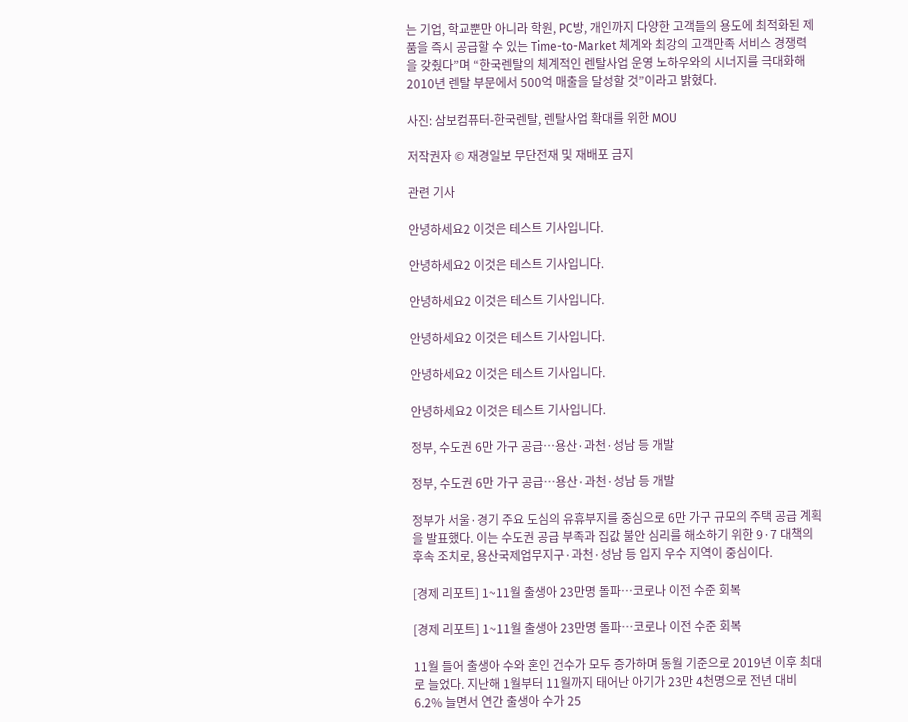는 기업, 학교뿐만 아니라 학원, PC방, 개인까지 다양한 고객들의 용도에 최적화된 제품을 즉시 공급할 수 있는 Time-to-Market 체계와 최강의 고객만족 서비스 경쟁력을 갖췄다”며 “한국렌탈의 체계적인 렌탈사업 운영 노하우와의 시너지를 극대화해 2010년 렌탈 부문에서 500억 매출을 달성할 것”이라고 밝혔다.

사진: 삼보컴퓨터-한국렌탈, 렌탈사업 확대를 위한 MOU

저작권자 © 재경일보 무단전재 및 재배포 금지

관련 기사

안녕하세요2 이것은 테스트 기사입니다.

안녕하세요2 이것은 테스트 기사입니다.

안녕하세요2 이것은 테스트 기사입니다.

안녕하세요2 이것은 테스트 기사입니다.

안녕하세요2 이것은 테스트 기사입니다.

안녕하세요2 이것은 테스트 기사입니다.

정부, 수도권 6만 가구 공급…용산·과천·성남 등 개발

정부, 수도권 6만 가구 공급…용산·과천·성남 등 개발

정부가 서울·경기 주요 도심의 유휴부지를 중심으로 6만 가구 규모의 주택 공급 계획을 발표했다. 이는 수도권 공급 부족과 집값 불안 심리를 해소하기 위한 9·7 대책의 후속 조치로, 용산국제업무지구·과천·성남 등 입지 우수 지역이 중심이다.

[경제 리포트] 1~11월 출생아 23만명 돌파…코로나 이전 수준 회복

[경제 리포트] 1~11월 출생아 23만명 돌파…코로나 이전 수준 회복

11월 들어 출생아 수와 혼인 건수가 모두 증가하며 동월 기준으로 2019년 이후 최대로 늘었다. 지난해 1월부터 11월까지 태어난 아기가 23만 4천명으로 전년 대비 6.2% 늘면서 연간 출생아 수가 25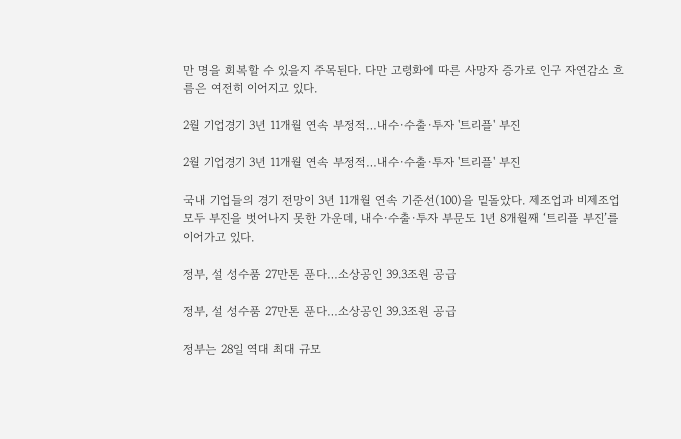만 명을 회복할 수 있을지 주목된다. 다만 고령화에 따른 사망자 증가로 인구 자연감소 흐름은 여전히 이어지고 있다.

2월 기업경기 3년 11개월 연속 부정적…내수·수출·투자 '트리플' 부진

2월 기업경기 3년 11개월 연속 부정적…내수·수출·투자 '트리플' 부진

국내 기업들의 경기 전망이 3년 11개월 연속 기준선(100)을 밑돌았다. 제조업과 비제조업 모두 부진을 벗어나지 못한 가운데, 내수·수출·투자 부문도 1년 8개월째 ‘트리플 부진’를 이어가고 있다.

정부, 설 성수품 27만톤 푼다…소상공인 39.3조원 공급

정부, 설 성수품 27만톤 푼다…소상공인 39.3조원 공급

정부는 28일 역대 최대 규모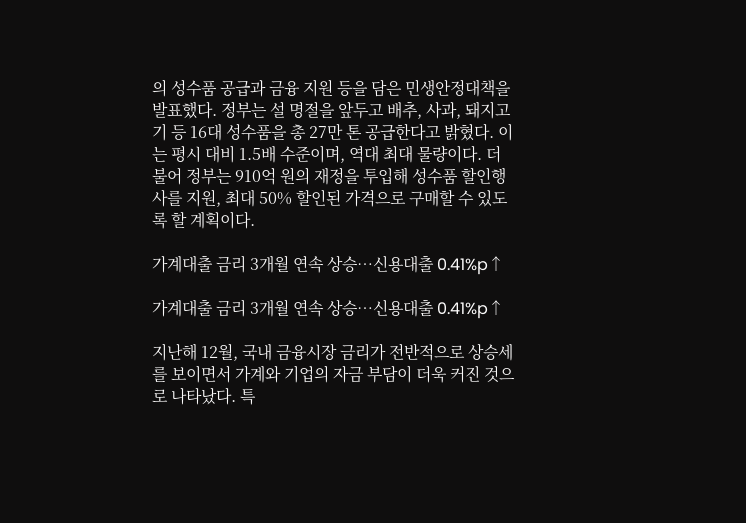의 성수품 공급과 금융 지원 등을 담은 민생안정대책을 발표했다. 정부는 설 명절을 앞두고 배추, 사과, 돼지고기 등 16대 성수품을 총 27만 톤 공급한다고 밝혔다. 이는 평시 대비 1.5배 수준이며, 역대 최대 물량이다. 더불어 정부는 910억 원의 재정을 투입해 성수품 할인행사를 지원, 최대 50% 할인된 가격으로 구매할 수 있도록 할 계획이다.

가계대출 금리 3개월 연속 상승…신용대출 0.41%p↑

가계대출 금리 3개월 연속 상승…신용대출 0.41%p↑

지난해 12월, 국내 금융시장 금리가 전반적으로 상승세를 보이면서 가계와 기업의 자금 부담이 더욱 커진 것으로 나타났다. 특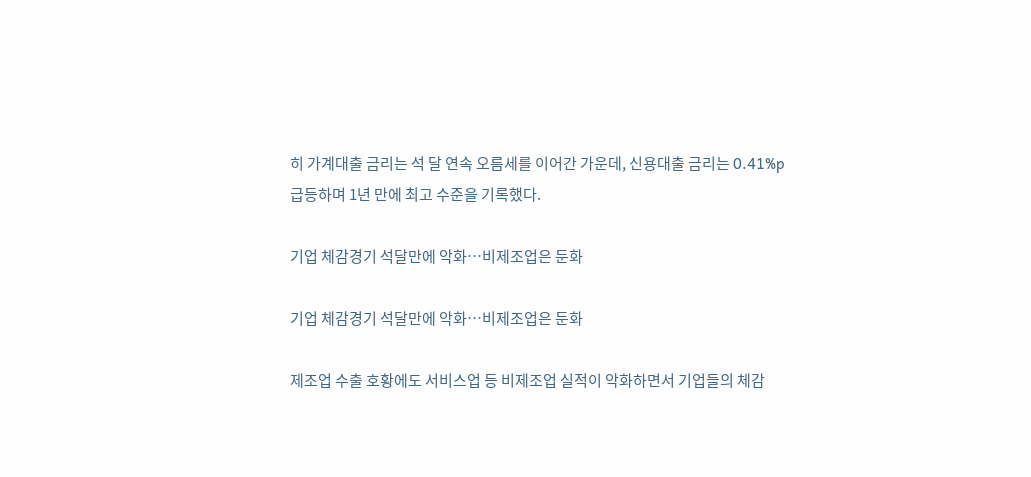히 가계대출 금리는 석 달 연속 오름세를 이어간 가운데, 신용대출 금리는 0.41%p 급등하며 1년 만에 최고 수준을 기록했다.

기업 체감경기 석달만에 악화…비제조업은 둔화

기업 체감경기 석달만에 악화…비제조업은 둔화

제조업 수출 호황에도 서비스업 등 비제조업 실적이 악화하면서 기업들의 체감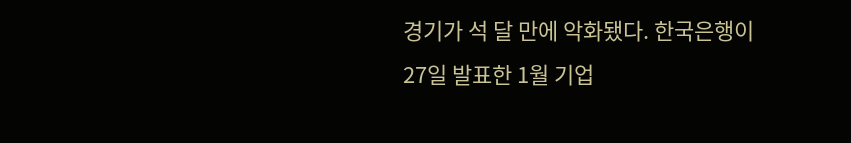경기가 석 달 만에 악화됐다. 한국은행이 27일 발표한 1월 기업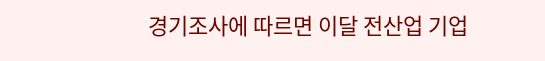경기조사에 따르면 이달 전산업 기업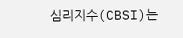심리지수(CBSI)는